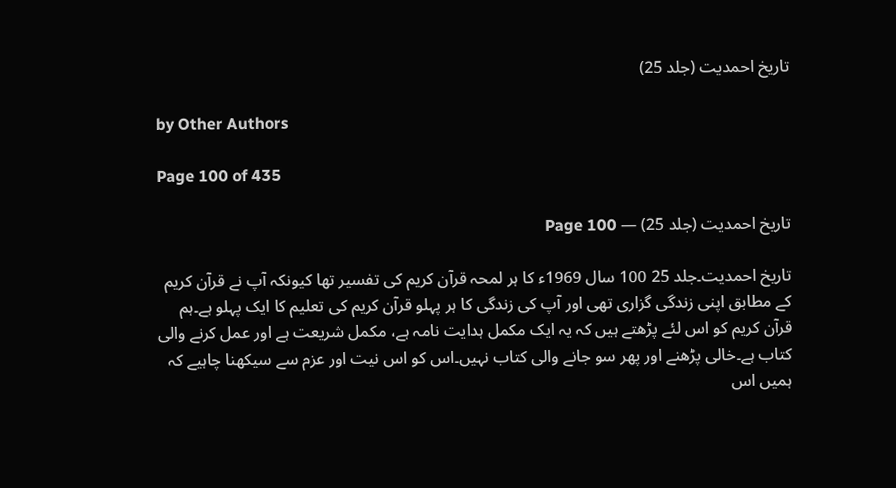تاریخ احمدیت (جلد 25)

by Other Authors

Page 100 of 435

تاریخ احمدیت (جلد 25) — Page 100

تاریخ احمدیت۔جلد 25 100 سال 1969ء کا ہر لمحہ قرآن کریم کی تفسیر تھا کیونکہ آپ نے قرآن کریم کے مطابق اپنی زندگی گزاری تھی اور آپ کی زندگی کا ہر پہلو قرآن کریم کی تعلیم کا ایک پہلو ہے۔ہم قرآن کریم کو اس لئے پڑھتے ہیں کہ یہ ایک مکمل ہدایت نامہ ہے، مکمل شریعت ہے اور عمل کرنے والی کتاب ہے۔خالی پڑھنے اور پھر سو جانے والی کتاب نہیں۔اس کو اس نیت اور عزم سے سیکھنا چاہیے کہ ہمیں اس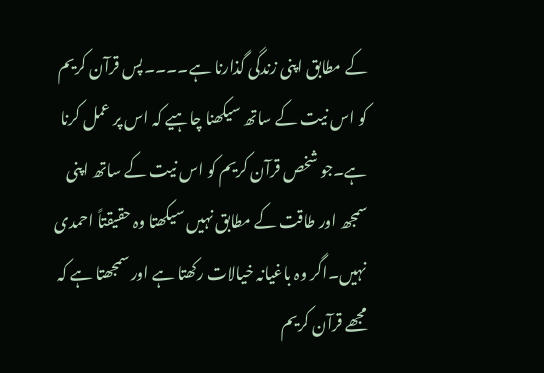کے مطابق اپنی زندگی گذارنا ہے۔۔۔۔پس قرآن کریم کو اس نیت کے ساتھ سیکھنا چاہیے کہ اس پر عمل کرنا ہے۔جو شخص قرآن کریم کو اس نیت کے ساتھ اپنی سمجھ اور طاقت کے مطابق نہیں سیکھتا وہ حقیقتاً احمدی نہیں۔اگر وہ باغیانہ خیالات رکھتا ہے اور سمجھتا ہے کہ مجھے قرآن کریم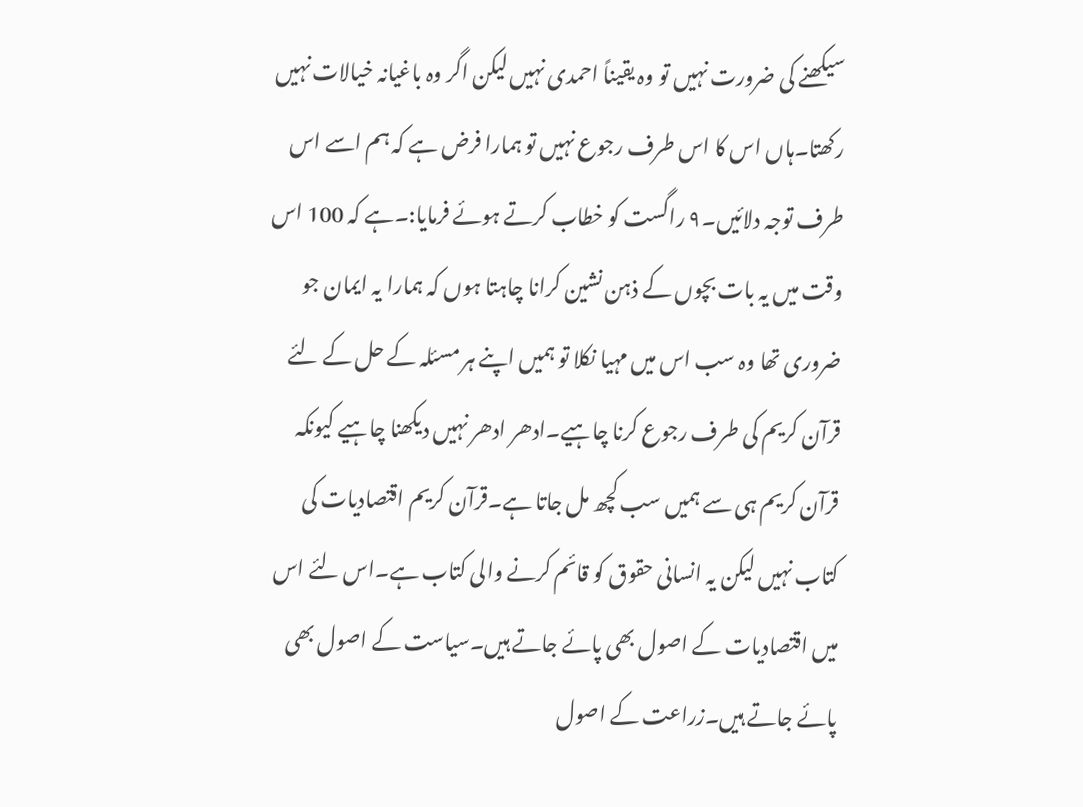سیکھنے کی ضرورت نہیں تو وہ یقیناً احمدی نہیں لیکن اگر وہ باغیانہ خیالات نہیں رکھتا۔ہاں اس کا اس طرف رجوع نہیں تو ہمارا فرض ہے کہ ہم اسے اس طرف توجہ دلائیں۔۹ راگست کو خطاب کرتے ہوئے فرمایا:۔ہے کہ 100 اس وقت میں یہ بات بچوں کے ذہن نشین کرانا چاہتا ہوں کہ ہمارا یہ ایمان جو ضروری تھا وہ سب اس میں مہیا نکلا تو ہمیں اپنے ہر مسئلہ کے حل کے لئے قرآن کریم کی طرف رجوع کرنا چاہیے۔ادھر ادھر نہیں دیکھنا چاہیے کیونکہ قرآن کریم ہی سے ہمیں سب کچھ مل جاتا ہے۔قرآن کریم اقتصادیات کی کتاب نہیں لیکن یہ انسانی حقوق کو قائم کرنے والی کتاب ہے۔اس لئے اس میں اقتصادیات کے اصول بھی پائے جاتے ہیں۔سیاست کے اصول بھی پائے جاتے ہیں۔زراعت کے اصول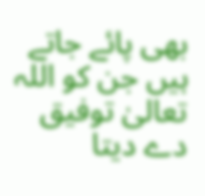بھی پائے جاتے ہیں جن کو اللہ تعالیٰ توفیق دے دیتا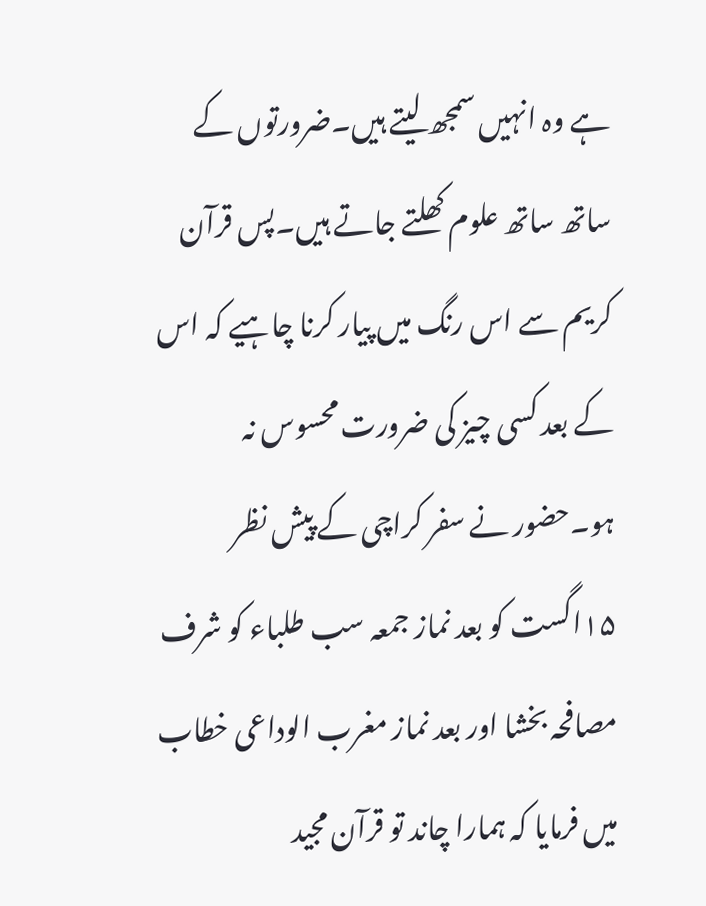ہے وہ انہیں سمجھ لیتے ہیں۔ضرورتوں کے ساتھ ساتھ علوم کھلتے جاتے ہیں۔پس قرآن کریم سے اس رنگ میں پیار کرنا چاہیے کہ اس کے بعد کسی چیز کی ضرورت محسوس نہ ہو۔حضور نے سفر کراچی کے پیش نظر ۱۵اگست کو بعد نماز جمعہ سب طلباء کو شرف مصافحہ بخشا اور بعد نماز مغرب الوداعی خطاب میں فرمایا کہ ہمارا چاند تو قرآن مجید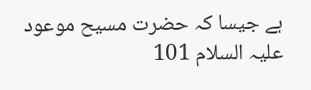ہے جیسا کہ حضرت مسیح موعود علیہ السلام 101